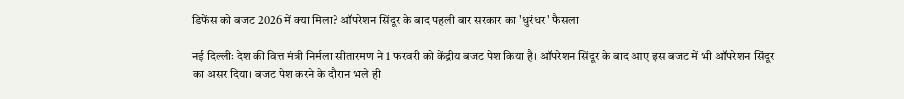डिफेंस को बजट 2026 में क्या मिला? ऑपरेशन सिंदूर के बाद पहली बार सरकार का 'धुरंधर' फैसला

नई दिल्लीः देश की वित्त मंत्री निर्मला सीतारमण ने 1 फरवरी को केंद्रीय बजट पेश किया है। ऑपरेशन सिंदूर के बाद आए इस बजट में भी ऑपरेशन सिंदूर का असर दिया। बजट पेश करने के दौरान भले ही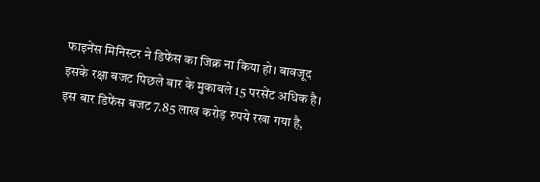फाइनेंस मिनिस्टर ने डिफेंस का जिक्र ना किया हो। बावजूद इसके रक्षा बजट पिछले बार के मुकाबले 15 परसेंट अधिक है। इस बार डिफेंस बजट 7.85 लाख करोड़ रुपये रखा गया है,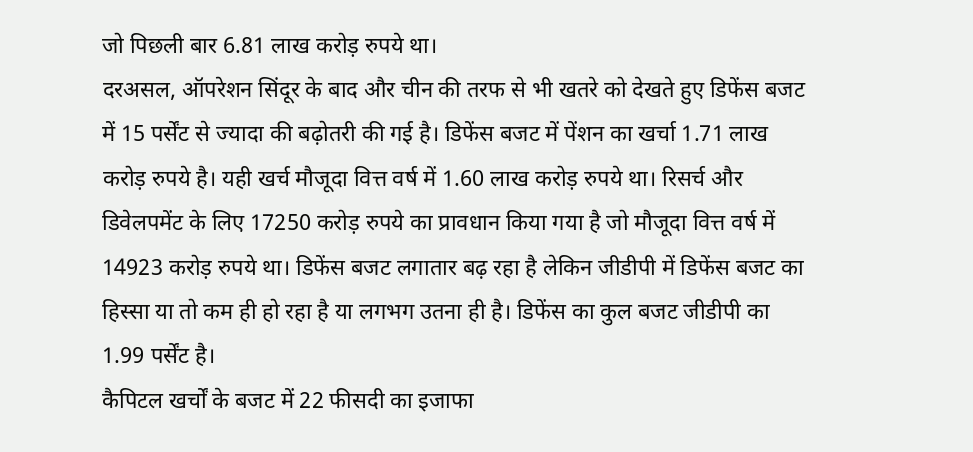जो पिछली बार 6.81 लाख करोड़ रुपये था।
दरअसल, ऑपरेशन सिंदूर के बाद और चीन की तरफ से भी खतरे को देखते हुए डिफेंस बजट में 15 पर्सेंट से ज्यादा की बढ़ोतरी की गई है। डिफेंस बजट में पेंशन का खर्चा 1.71 लाख करोड़ रुपये है। यही खर्च मौजूदा वित्त वर्ष में 1.60 लाख करोड़ रुपये था। रिसर्च और डिवेलपमेंट के लिए 17250 करोड़ रुपये का प्रावधान किया गया है जो मौजूदा वित्त वर्ष में 14923 करोड़ रुपये था। डिफेंस बजट लगातार बढ़ रहा है लेकिन जीडीपी में डिफेंस बजट का हिस्सा या तो कम ही हो रहा है या लगभग उतना ही है। डिफेंस का कुल बजट जीडीपी का 1.99 पर्सेंट है।
कैपिटल खर्चों के बजट में 22 फीसदी का इजाफा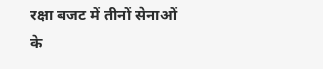रक्षा बजट में तीनों सेनाओं के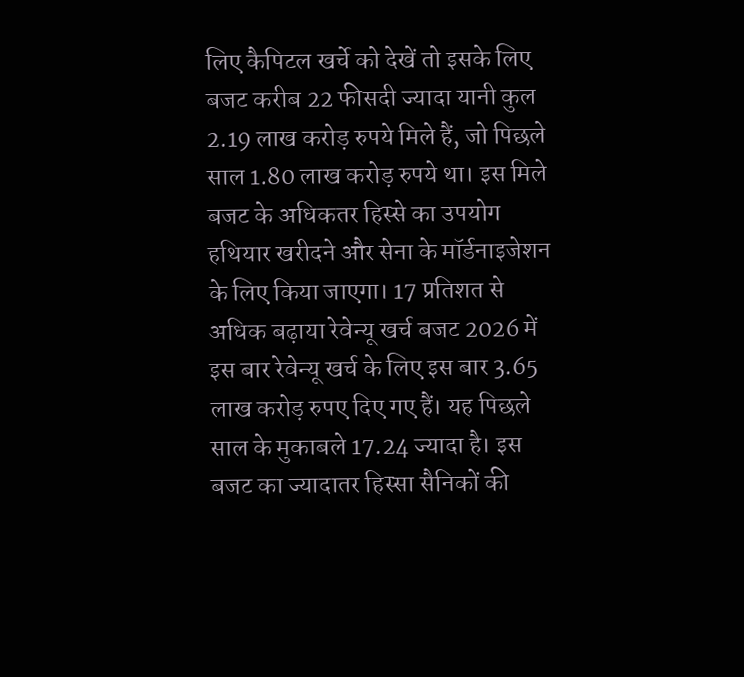लिए कैपिटल खर्चे को देखें तो इसके लिए बजट करीब 22 फीसदी ज्यादा यानी कुल 2.19 लाख करोड़ रुपये मिले हैं, जो पिछले साल 1.80 लाख करोड़ रुपये था। इस मिले बजट के अधिकतर हिस्से का उपयोग हथियार खरीदने और सेना के मॉर्डनाइजेशन के लिए किया जाएगा। 17 प्रतिशत से अधिक बढ़ाया रेवेन्यू खर्च बजट 2026 में इस बार रेवेन्यू खर्च के लिए इस बार 3.65 लाख करोड़ रुपए दिए गए हैं। यह पिछले साल के मुकाबले 17.24 ज्यादा है। इस बजट का ज्यादातर हिस्सा सैनिकों की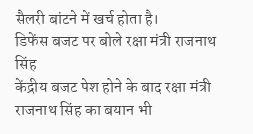सैलरी बांटने में खर्च होता है।
डिफेंस बजट पर बोले रक्षा मंत्री राजनाथ सिंह
केंद्रीय बजट पेश होने के बाद रक्षा मंत्री राजनाथ सिंह का बयान भी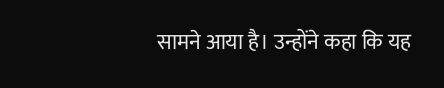सामने आया है। उन्होंने कहा कि यह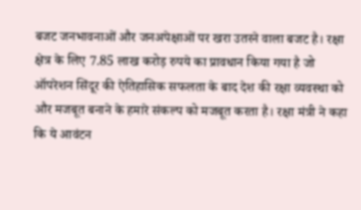बजट जनभावनाओं और जनअपेक्षाओं पर खरा उतरने वाला बजट है। रक्षा क्षेत्र के लिए 7.85 लाख करोड़ रुपये का प्रावधान किया गया है जो ऑपरेशन सिंदूर की ऐतिहासिक सफलता के बाद देश की रक्षा व्यवस्था को और मजबूत बनाने के हमारे संकल्प को मजबूत करता है। रक्षा मंत्री ने कहा कि ये आवंटन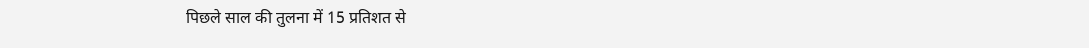पिछले साल की तुलना में 15 प्रतिशत से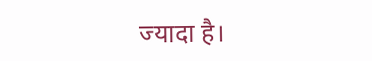ज्यादा है।